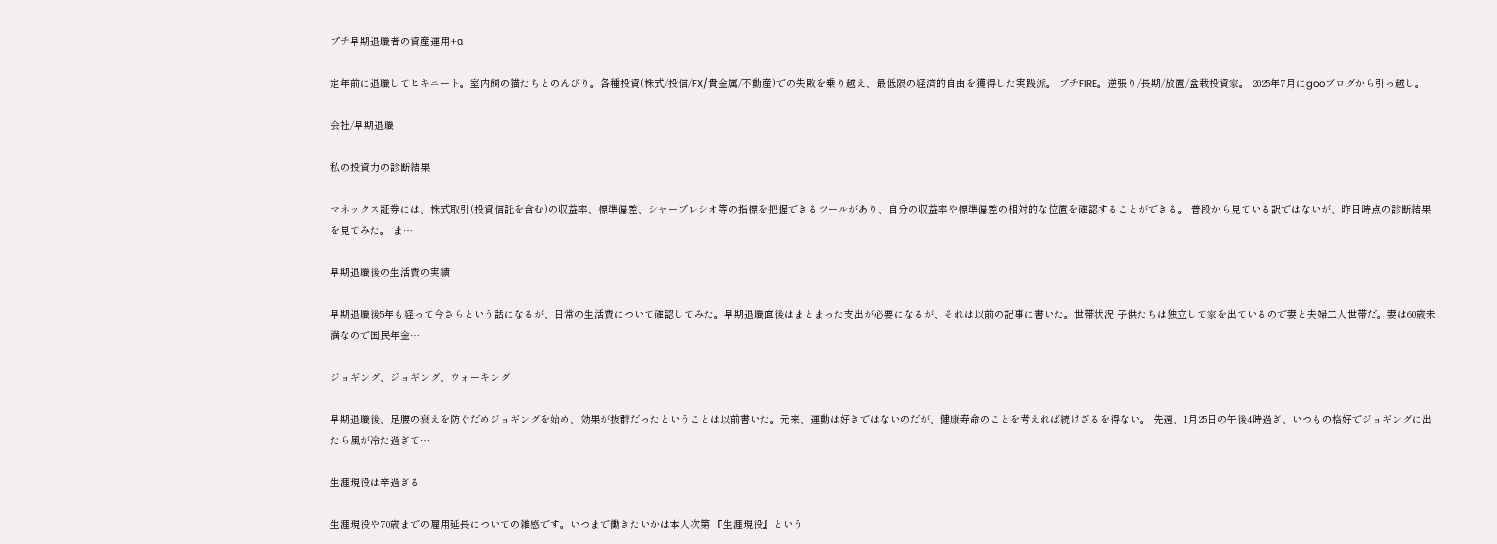プチ早期退職者の資産運用+α

定年前に退職してヒキニート。室内飼の猫たちとのんびり。各種投資(株式/投信/FX/貴金属/不動産)での失敗を乗り越え、最低限の経済的自由を獲得した実践派。 プチFIRE。逆張り/長期/放置/盆栽投資家。 2025年7月にgooブログから引っ越し。

会社/早期退職

私の投資力の診断結果

マネックス証券には、株式取引(投資信託を含む)の収益率、標準偏差、シャープレシオ等の指標を把握できるツールがあり、自分の収益率や標準偏差の相対的な位置を確認することができる。 普段から見ている訳ではないが、昨日時点の診断結果を見てみた。 ま…

早期退職後の生活費の実績

早期退職後5年も経って今さらという話になるが、日常の生活費について確認してみた。早期退職直後はまとまった支出が必要になるが、それは以前の記事に書いた。世帯状況 子供たちは独立して家を出ているので妻と夫婦二人世帯だ。妻は60歳未満なので国民年金…

ジョギング、ジョギング、ウォーキング

早期退職後、足腰の衰えを防ぐだめジョギングを始め、効果が抜群だったということは以前書いた。元来、運動は好きではないのだが、健康寿命のことを考えれば続けざるを得ない。 先週、1月25日の午後4時過ぎ、いつもの格好でジョギングに出たら風が冷た過ぎて…

生涯現役は辛過ぎる

生涯現役や70歳までの雇用延長についての雑感です。いつまで働きたいかは本人次第 『生涯現役』という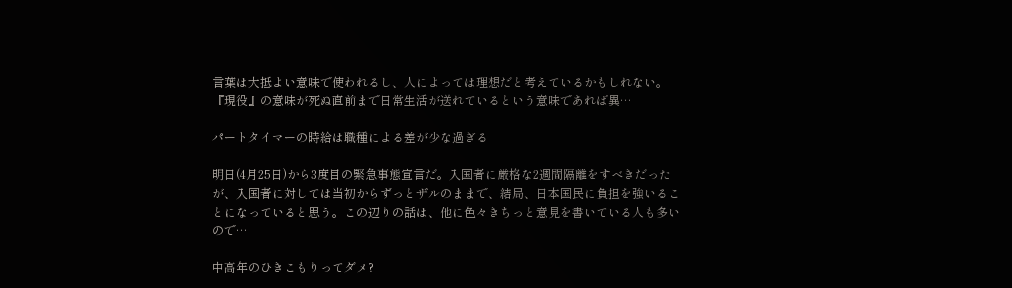言葉は大抵よい意味で使われるし、人によっては理想だと考えているかもしれない。『現役』の意味が死ぬ直前まで日常生活が送れているという意味であれば異…

パートタイマーの時給は職種による差が少な過ぎる

明日(4月25日)から3度目の緊急事態宣言だ。入国者に厳格な2週間隔離をすべきだったが、入国者に対しては当初からずっとザルのままで、結局、日本国民に負担を強いることになっていると思う。この辺りの話は、他に色々きちっと意見を書いている人も多いので…

中高年のひきこもりってダメ?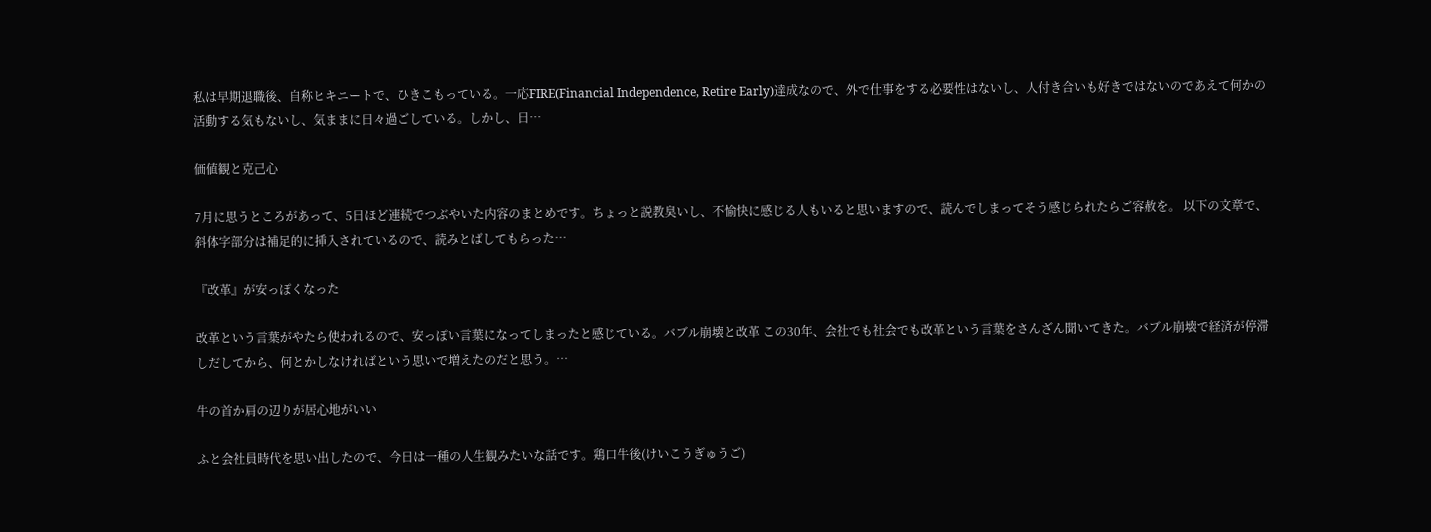私は早期退職後、自称ヒキニートで、ひきこもっている。一応FIRE(Financial Independence, Retire Early)達成なので、外で仕事をする必要性はないし、人付き合いも好きではないのであえて何かの活動する気もないし、気ままに日々過ごしている。しかし、日…

価値観と克己心

7月に思うところがあって、5日ほど連続でつぶやいた内容のまとめです。ちょっと説教臭いし、不愉快に感じる人もいると思いますので、読んでしまってそう感じられたらご容赦を。 以下の文章で、斜体字部分は補足的に挿入されているので、読みとばしてもらった…

『改革』が安っぽくなった

改革という言葉がやたら使われるので、安っぽい言葉になってしまったと感じている。バブル崩壊と改革 この30年、会社でも社会でも改革という言葉をさんざん聞いてきた。バブル崩壊で経済が停滞しだしてから、何とかしなければという思いで増えたのだと思う。…

牛の首か肩の辺りが居心地がいい

ふと会社員時代を思い出したので、今日は一種の人生観みたいな話です。鶏口牛後(けいこうぎゅうご)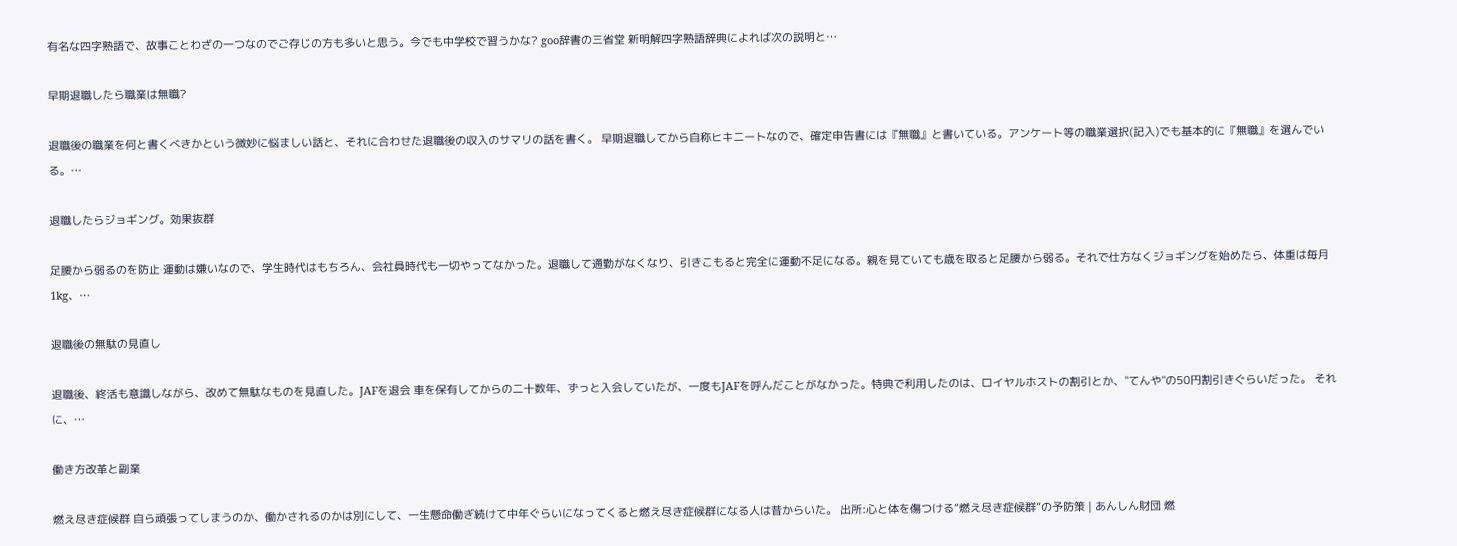有名な四字熟語で、故事ことわざの一つなのでご存じの方も多いと思う。今でも中学校で習うかな? goo辞書の三省堂 新明解四字熟語辞典によれば次の説明と…

早期退職したら職業は無職?

退職後の職業を何と書くべきかという微妙に悩ましい話と、それに合わせた退職後の収入のサマリの話を書く。 早期退職してから自称ヒキニートなので、確定申告書には『無職』と書いている。アンケート等の職業選択(記入)でも基本的に『無職』を選んでいる。…

退職したらジョギング。効果抜群

足腰から弱るのを防止 運動は嫌いなので、学生時代はもちろん、会社員時代も一切やってなかった。退職して通勤がなくなり、引きこもると完全に運動不足になる。親を見ていても歳を取ると足腰から弱る。それで仕方なくジョギングを始めたら、体重は毎月1kg、…

退職後の無駄の見直し

退職後、終活も意識しながら、改めて無駄なものを見直した。JAFを退会 車を保有してからの二十数年、ずっと入会していたが、一度もJAFを呼んだことがなかった。特典で利用したのは、ロイヤルホストの割引とか、"てんや"の50円割引きぐらいだった。 それに、…

働き方改革と副業

燃え尽き症候群 自ら頑張ってしまうのか、働かされるのかは別にして、一生懸命働ぎ続けて中年ぐらいになってくると燃え尽き症候群になる人は昔からいた。 出所:心と体を傷つける“燃え尽き症候群”の予防策 | あんしん財団 燃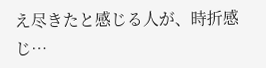え尽きたと感じる人が、時折感じ…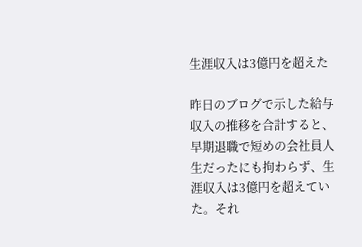生涯収入は3億円を超えた

昨日のブログで示した給与収入の推移を合計すると、早期退職で短めの会社員人生だったにも拘わらず、生涯収入は3億円を超えていた。それ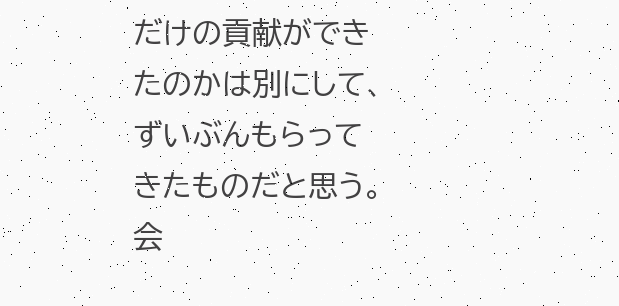だけの貢献ができたのかは別にして、ずいぶんもらってきたものだと思う。会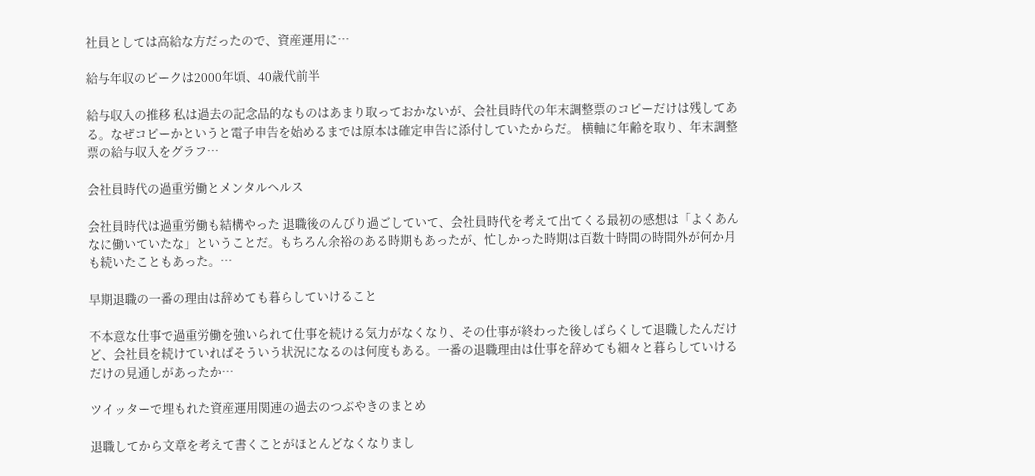社員としては高給な方だったので、資産運用に…

給与年収のピークは2000年頃、40歳代前半

給与収入の推移 私は過去の記念品的なものはあまり取っておかないが、会社員時代の年末調整票のコピーだけは残してある。なぜコピーかというと電子申告を始めるまでは原本は確定申告に添付していたからだ。 横軸に年齢を取り、年末調整票の給与収入をグラフ…

会社員時代の過重労働とメンタルヘルス

会社員時代は過重労働も結構やった 退職後のんびり過ごしていて、会社員時代を考えて出てくる最初の感想は「よくあんなに働いていたな」ということだ。もちろん余裕のある時期もあったが、忙しかった時期は百数十時間の時間外が何か月も続いたこともあった。…

早期退職の一番の理由は辞めても暮らしていけること

不本意な仕事で過重労働を強いられて仕事を続ける気力がなくなり、その仕事が終わった後しばらくして退職したんだけど、会社員を続けていればそういう状況になるのは何度もある。一番の退職理由は仕事を辞めても細々と暮らしていけるだけの見通しがあったか…

ツイッターで埋もれた資産運用関連の過去のつぶやきのまとめ

退職してから文章を考えて書くことがほとんどなくなりまし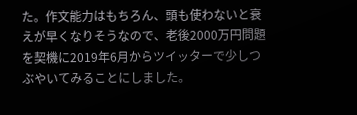た。作文能力はもちろん、頭も使わないと衰えが早くなりそうなので、老後2000万円問題を契機に2019年6月からツイッターで少しつぶやいてみることにしました。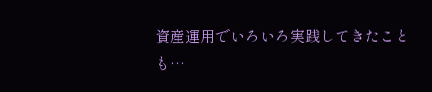資産運用でいろいろ実践してきたことも…